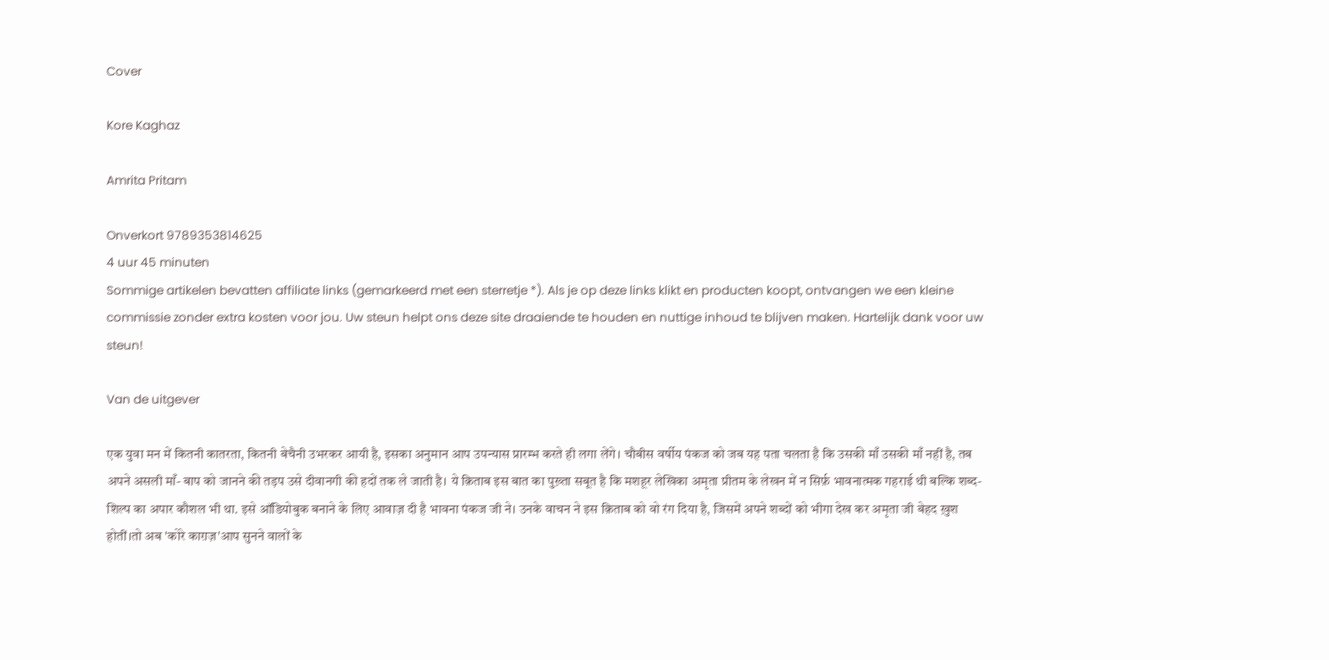Cover

Kore Kaghaz

Amrita Pritam

Onverkort 9789353814625
4 uur 45 minuten
Sommige artikelen bevatten affiliate links (gemarkeerd met een sterretje *). Als je op deze links klikt en producten koopt, ontvangen we een kleine commissie zonder extra kosten voor jou. Uw steun helpt ons deze site draaiende te houden en nuttige inhoud te blijven maken. Hartelijk dank voor uw steun!

Van de uitgever

एक युवा मन में कितनी कातरता, कितनी बेचैनी उभरकर आयी है, इसका अनुमान आप उपन्यास प्रारम्भ करते ही लगा लेंगे। चौबीस वर्षीय पंकज को जब यह पता चलता है कि उसकी माँ उसकी माँ नहीं है, तब अपने असली माँ- बाप को जानने की तड़प उसे दीवानगी की हदों तक ले जाती है। ये क़िताब इस बात का पुख़्ता सबूत है कि मशहूर लेखिका अमृता प्रीतम के लेखन में न सिर्फ़ भावनात्मक गहराई थी बल्कि शब्द-शिल्प का अपार कौशल भी था. इसे ऑडियोबुक बनाने के लिए आवाज़ दी है भावना पंकज जी ने। उनके वाचन ने इस क़िताब को वो रंग दिया है, जिसमें अपने शब्दों को भीगा देख कर अमृता जी बेहद ख़ुश होतीं।तो अब 'कोरे काग़ज़'आप सुनने वालों के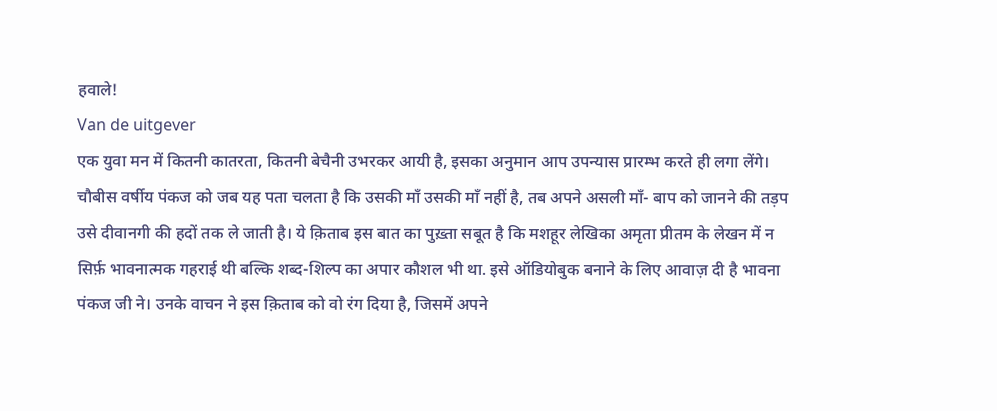हवाले!
Van de uitgever
एक युवा मन में कितनी कातरता, कितनी बेचैनी उभरकर आयी है, इसका अनुमान आप उपन्यास प्रारम्भ करते ही लगा लेंगे। चौबीस वर्षीय पंकज को जब यह पता चलता है कि उसकी माँ उसकी माँ नहीं है, तब अपने असली माँ- बाप को जानने की तड़प उसे दीवानगी की हदों तक ले जाती है। ये क़िताब इस बात का पुख़्ता सबूत है कि मशहूर लेखिका अमृता प्रीतम के लेखन में न सिर्फ़ भावनात्मक गहराई थी बल्कि शब्द-शिल्प का अपार कौशल भी था. इसे ऑडियोबुक बनाने के लिए आवाज़ दी है भावना पंकज जी ने। उनके वाचन ने इस क़िताब को वो रंग दिया है, जिसमें अपने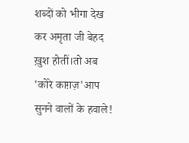शब्दों को भीगा देख कर अमृता जी बेहद ख़ुश होतीं।तो अब 'कोरे काग़ज़'आप सुनने वालों के हवाले!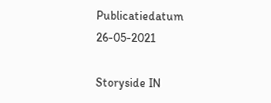Publicatiedatum
26-05-2021

Storyside IN